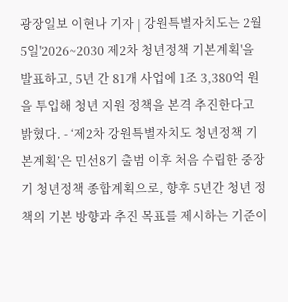광장일보 이현나 기자 | 강원특별자치도는 2월 5일'2026~2030 제2차 청년정책 기본계획'을 발표하고, 5년 간 81개 사업에 1조 3,380억 원을 투입해 청년 지원 정책을 본격 추진한다고 밝혔다. - ‘제2차 강원특별자치도 청년정책 기본계획’은 민선8기 출범 이후 처음 수립한 중장기 청년정책 종합계획으로, 향후 5년간 청년 정책의 기본 방향과 추진 목표를 제시하는 기준이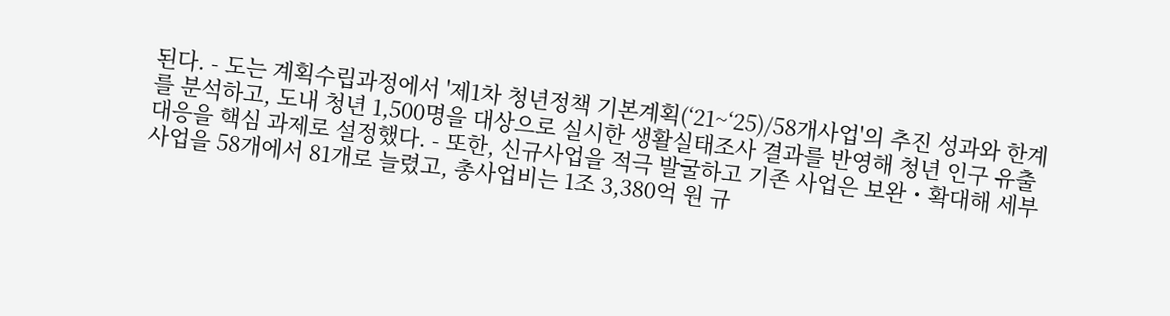된다. - 도는 계획수립과정에서 '제1차 청년정책 기본계획(‘21~‘25)/58개사업'의 추진 성과와 한계를 분석하고, 도내 청년 1,500명을 대상으로 실시한 생활실태조사 결과를 반영해 청년 인구 유출 대응을 핵심 과제로 설정했다. - 또한, 신규사업을 적극 발굴하고 기존 사업은 보완・확대해 세부사업을 58개에서 81개로 늘렸고, 총사업비는 1조 3,380억 원 규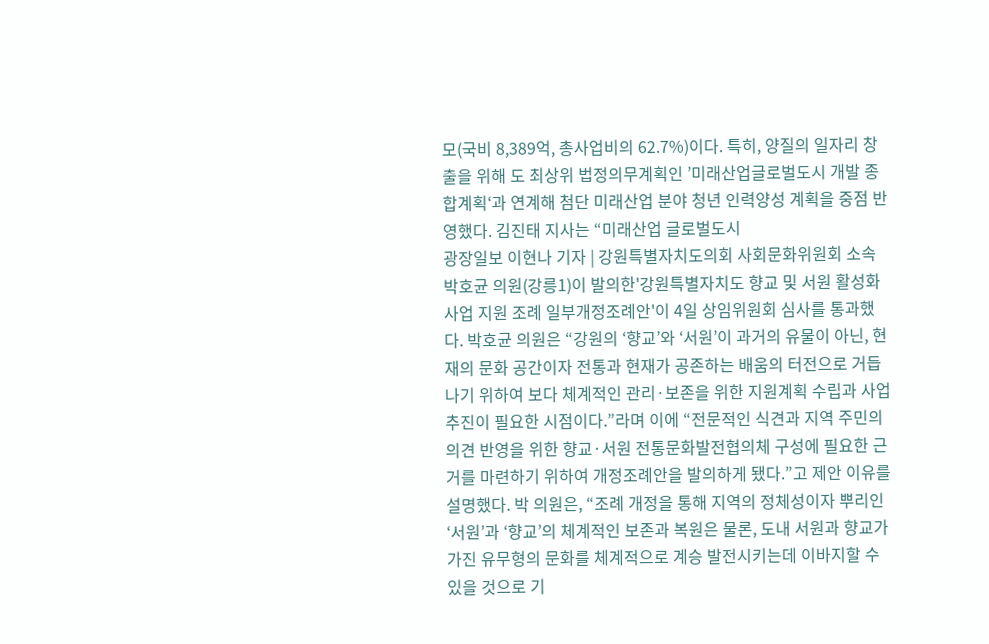모(국비 8,389억, 총사업비의 62.7%)이다. 특히, 양질의 일자리 창출을 위해 도 최상위 법정의무계획인 ’미래산업글로벌도시 개발 종합계획‘과 연계해 첨단 미래산업 분야 청년 인력양성 계획을 중점 반영했다. 김진태 지사는 “미래산업 글로벌도시
광장일보 이현나 기자 | 강원특별자치도의회 사회문화위원회 소속 박호균 의원(강릉1)이 발의한'강원특별자치도 향교 및 서원 활성화사업 지원 조례 일부개정조례안'이 4일 상임위원회 심사를 통과했다. 박호균 의원은 “강원의 ‘향교’와 ‘서원’이 과거의 유물이 아닌, 현재의 문화 공간이자 전통과 현재가 공존하는 배움의 터전으로 거듭나기 위하여 보다 체계적인 관리·보존을 위한 지원계획 수립과 사업 추진이 필요한 시점이다.”라며 이에 “전문적인 식견과 지역 주민의 의견 반영을 위한 향교·서원 전통문화발전협의체 구성에 필요한 근거를 마련하기 위하여 개정조례안을 발의하게 됐다.”고 제안 이유를 설명했다. 박 의원은, “조례 개정을 통해 지역의 정체성이자 뿌리인 ‘서원’과 ‘향교’의 체계적인 보존과 복원은 물론, 도내 서원과 향교가 가진 유무형의 문화를 체계적으로 계승 발전시키는데 이바지할 수 있을 것으로 기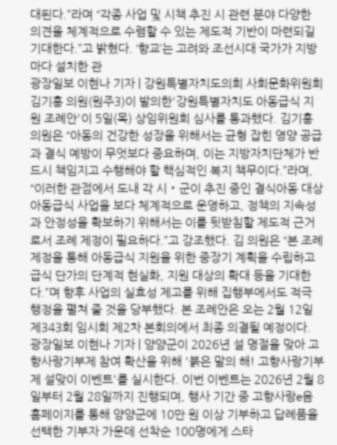대된다.”라며 “각종 사업 및 시책 추진 시 관련 분야 다양한 의견을 체계적으로 수렴할 수 있는 제도적 기반이 마련되길 기대한다.”고 밝혔다. ‘향교’는 고려와 조선시대 국가가 지방마다 설치한 관
광장일보 이현나 기자 | 강원특별자치도의회 사회문화위원회 김기홍 의원(원주3)이 발의한'강원특별자치도 아동급식 지원 조례안'이 5일(목) 상임위원회 심사를 통과했다. 김기홍 의원은 “아동의 건강한 성장을 위해서는 균형 잡힌 영양 공급과 결식 예방이 무엇보다 중요하며, 이는 지방자치단체가 반드시 책임지고 수행해야 할 핵심적인 복지 책무이다.”라며, “이러한 관점에서 도내 각 시‧군이 추진 중인 결식아동 대상 아동급식 사업을 보다 체계적으로 운영하고, 정책의 지속성과 안정성을 확보하기 위해서는 이를 뒷받침할 제도적 근거로서 조례 제정이 필요하다.”고 강조했다. 김 의원은 “본 조례 제정을 통해 아동급식 지원을 위한 중장기 계획을 수립하고 급식 단가의 단계적 현실화, 지원 대상의 확대 등을 기대한다.”며 향후 사업의 실효성 제고를 위해 집행부에서도 적극 행정을 펼쳐 줄 것을 당부했다. 본 조례안은 오는 2월 12일 제343회 임시회 제2차 본회의에서 최종 의결될 예정이다.
광장일보 이현나 기자 | 양양군이 2026년 설 명절을 맞아 고향사랑기부제 참여 확산을 위해 '붉은 말의 해! 고향사랑기부제 설맞이 이벤트'를 실시한다. 이번 이벤트는 2026년 2월 8일부터 2월 28일까지 진행되며, 행사 기간 중 고향사랑e음 홈페이지를 통해 양양군에 10만 원 이상 기부하고 답례품을 선택한 기부자 가운데 선착순 100명에게 스타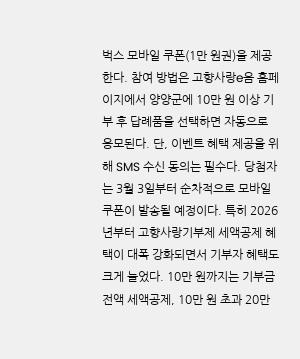벅스 모바일 쿠폰(1만 원권)을 제공한다. 참여 방법은 고향사랑e음 홈페이지에서 양양군에 10만 원 이상 기부 후 답례품을 선택하면 자동으로 응모된다. 단, 이벤트 혜택 제공을 위해 SMS 수신 동의는 필수다. 당첨자는 3월 3일부터 순차적으로 모바일 쿠폰이 발송될 예정이다. 특히 2026년부터 고향사랑기부제 세액공제 혜택이 대폭 강화되면서 기부자 혜택도 크게 늘었다. 10만 원까지는 기부금 전액 세액공제, 10만 원 초과 20만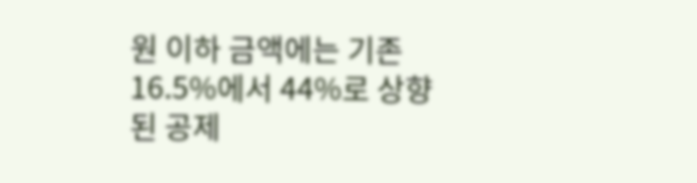원 이하 금액에는 기존 16.5%에서 44%로 상향된 공제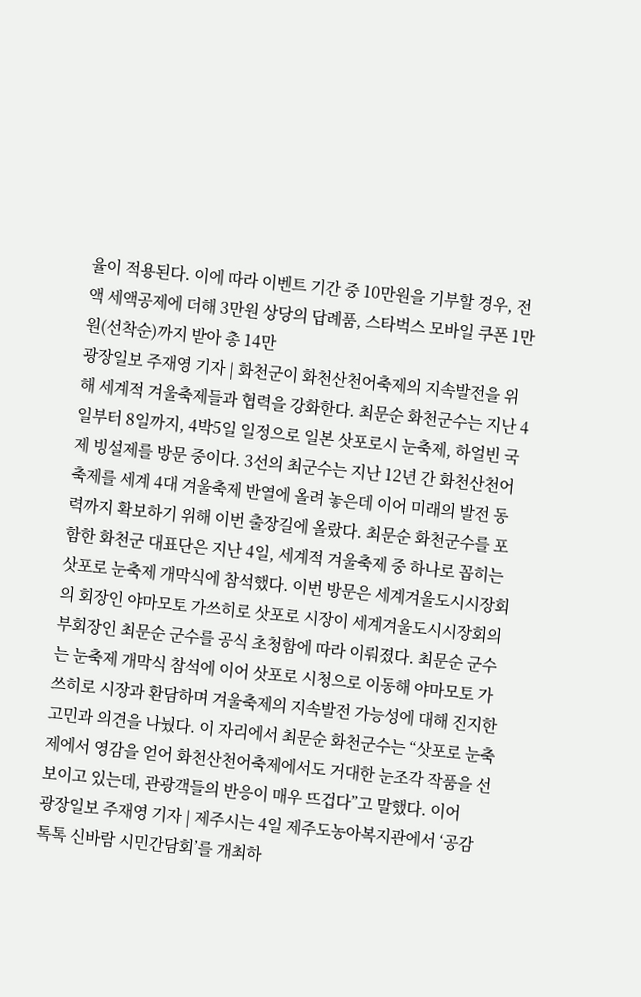율이 적용된다. 이에 따라 이벤트 기간 중 10만원을 기부할 경우, 전액 세액공제에 더해 3만원 상당의 답례품, 스타벅스 모바일 쿠폰 1만 원(선착순)까지 받아 총 14만
광장일보 주재영 기자 | 화천군이 화천산천어축제의 지속발전을 위해 세계적 겨울축제들과 협력을 강화한다. 최문순 화천군수는 지난 4일부터 8일까지, 4박5일 일정으로 일본 삿포로시 눈축제, 하얼빈 국제 빙설제를 방문 중이다. 3선의 최군수는 지난 12년 간 화천산천어축제를 세계 4대 겨울축제 반열에 올려 놓은데 이어 미래의 발전 동력까지 확보하기 위해 이번 출장길에 올랐다. 최문순 화천군수를 포함한 화천군 대표단은 지난 4일, 세계적 겨울축제 중 하나로 꼽히는 삿포로 눈축제 개막식에 참석했다. 이번 방문은 세계겨울도시시장회의 회장인 야마모토 가쓰히로 삿포로 시장이 세계겨울도시시장회의 부회장인 최문순 군수를 공식 초청함에 따라 이뤄졌다. 최문순 군수는 눈축제 개막식 참석에 이어 삿포로 시청으로 이동해 야마모토 가쓰히로 시장과 환담하며 겨울축제의 지속발전 가능성에 대해 진지한 고민과 의견을 나눴다. 이 자리에서 최문순 화천군수는 “삿포로 눈축제에서 영감을 얻어 화천산천어축제에서도 거대한 눈조각 작품을 선보이고 있는데, 관광객들의 반응이 매우 뜨겁다”고 말했다. 이어
광장일보 주재영 기자 | 제주시는 4일 제주도농아복지관에서 ‘공감 톡톡 신바람 시민간담회’를 개최하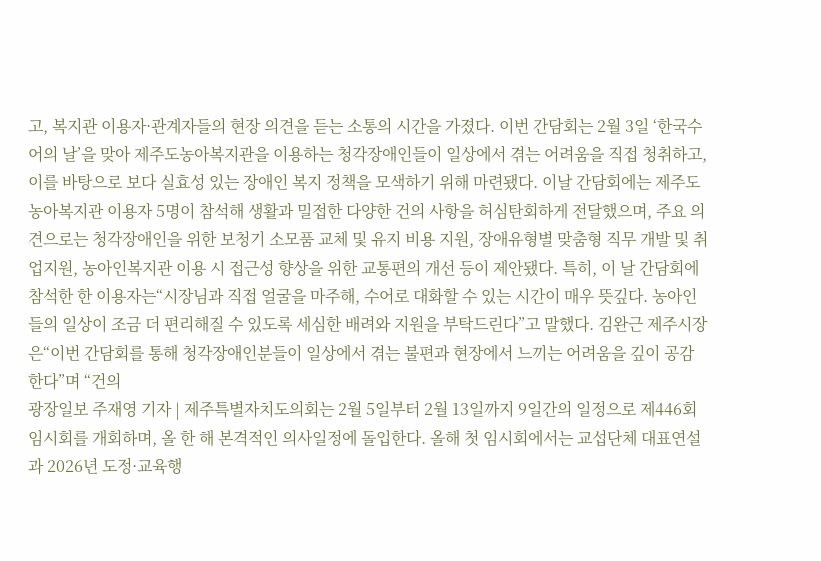고, 복지관 이용자·관계자들의 현장 의견을 듣는 소통의 시간을 가졌다. 이번 간담회는 2월 3일 ‘한국수어의 날’을 맞아 제주도농아복지관을 이용하는 청각장애인들이 일상에서 겪는 어려움을 직접 청취하고, 이를 바탕으로 보다 실효성 있는 장애인 복지 정책을 모색하기 위해 마련됐다. 이날 간담회에는 제주도농아복지관 이용자 5명이 참석해 생활과 밀접한 다양한 건의 사항을 허심탄회하게 전달했으며, 주요 의견으로는 청각장애인을 위한 보청기 소모품 교체 및 유지 비용 지원, 장애유형별 맞춤형 직무 개발 및 취업지원, 농아인복지관 이용 시 접근성 향상을 위한 교통편의 개선 등이 제안됐다. 특히, 이 날 간담회에 참석한 한 이용자는“시장님과 직접 얼굴을 마주해, 수어로 대화할 수 있는 시간이 매우 뜻깊다. 농아인들의 일상이 조금 더 편리해질 수 있도록 세심한 배려와 지원을 부탁드린다”고 말했다. 김완근 제주시장은“이번 간담회를 통해 청각장애인분들이 일상에서 겪는 불편과 현장에서 느끼는 어려움을 깊이 공감한다”며 “건의
광장일보 주재영 기자 | 제주특별자치도의회는 2월 5일부터 2월 13일까지 9일간의 일정으로 제446회 임시회를 개회하며, 올 한 해 본격적인 의사일정에 돌입한다. 올해 첫 임시회에서는 교섭단체 대표연설과 2026년 도정·교육행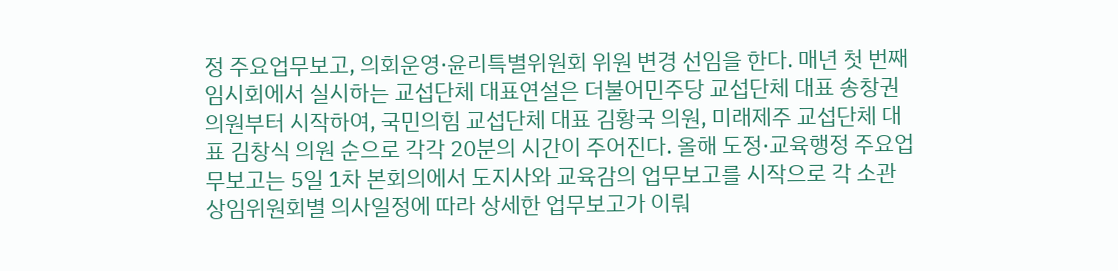정 주요업무보고, 의회운영·윤리특별위원회 위원 변경 선임을 한다. 매년 첫 번째 임시회에서 실시하는 교섭단체 대표연설은 더불어민주당 교섭단체 대표 송창권 의원부터 시작하여, 국민의힘 교섭단체 대표 김황국 의원, 미래제주 교섭단체 대표 김창식 의원 순으로 각각 20분의 시간이 주어진다. 올해 도정·교육행정 주요업무보고는 5일 1차 본회의에서 도지사와 교육감의 업무보고를 시작으로 각 소관 상임위원회별 의사일정에 따라 상세한 업무보고가 이뤄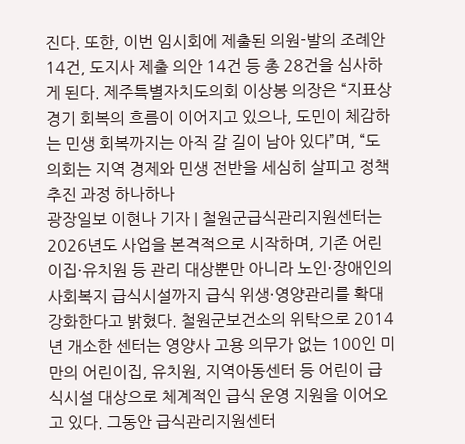진다. 또한, 이번 임시회에 제출된 의원-발의 조례안 14건, 도지사 제출 의안 14건 등 총 28건을 심사하게 된다. 제주특별자치도의회 이상봉 의장은 “지표상 경기 회복의 흐름이 이어지고 있으나, 도민이 체감하는 민생 회복까지는 아직 갈 길이 남아 있다”며, “도의회는 지역 경제와 민생 전반을 세심히 살피고 정책 추진 과정 하나하나
광장일보 이현나 기자 | 철원군급식관리지원센터는 2026년도 사업을 본격적으로 시작하며, 기존 어린이집·유치원 등 관리 대상뿐만 아니라 노인·장애인의 사회복지 급식시설까지 급식 위생·영양관리를 확대 강화한다고 밝혔다. 철원군보건소의 위탁으로 2014년 개소한 센터는 영양사 고용 의무가 없는 100인 미만의 어린이집, 유치원, 지역아동센터 등 어린이 급식시설 대상으로 체계적인 급식 운영 지원을 이어오고 있다. 그동안 급식관리지원센터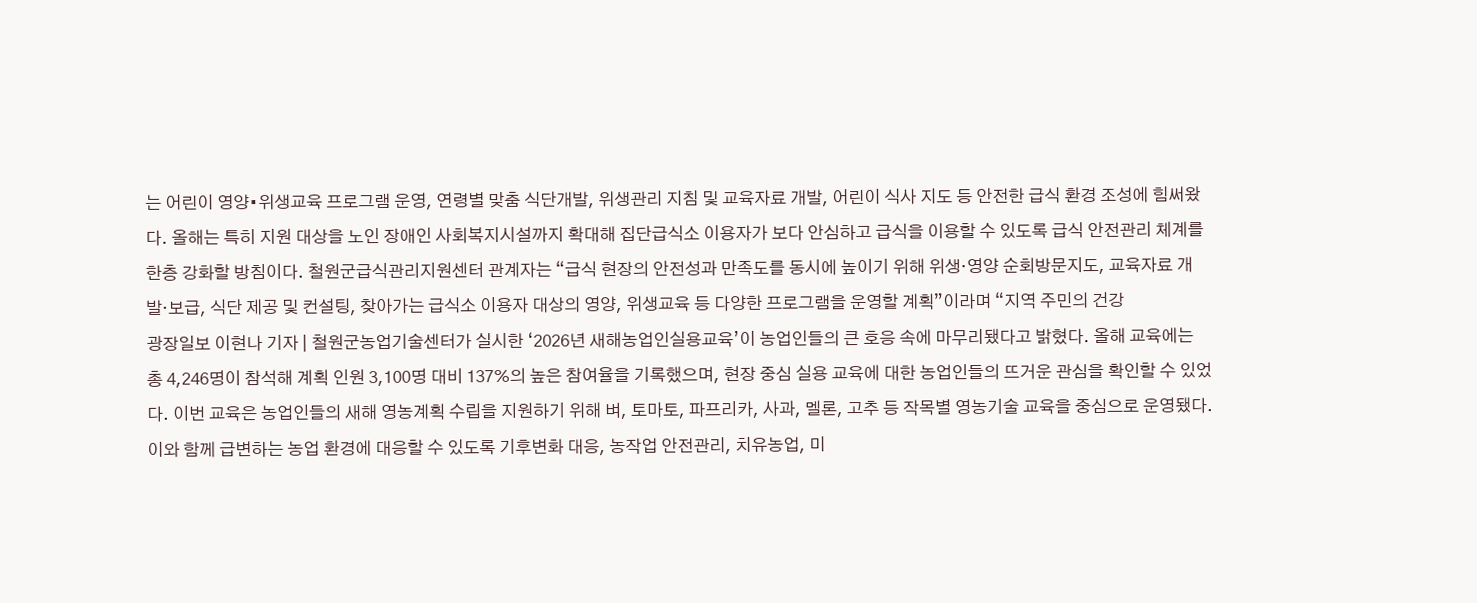는 어린이 영양•위생교육 프로그램 운영, 연령별 맞춤 식단개발, 위생관리 지침 및 교육자료 개발, 어린이 식사 지도 등 안전한 급식 환경 조성에 힘써왔다. 올해는 특히 지원 대상을 노인 장애인 사회복지시설까지 확대해 집단급식소 이용자가 보다 안심하고 급식을 이용할 수 있도록 급식 안전관리 체계를 한층 강화할 방침이다. 철원군급식관리지원센터 관계자는 “급식 현장의 안전성과 만족도를 동시에 높이기 위해 위생·영양 순회방문지도, 교육자료 개발·보급, 식단 제공 및 컨설팅, 찾아가는 급식소 이용자 대상의 영양, 위생교육 등 다양한 프로그램을 운영할 계획”이라며 “지역 주민의 건강
광장일보 이현나 기자 | 철원군농업기술센터가 실시한 ‘2026년 새해농업인실용교육’이 농업인들의 큰 호응 속에 마무리됐다고 밝혔다. 올해 교육에는 총 4,246명이 참석해 계획 인원 3,100명 대비 137%의 높은 참여율을 기록했으며, 현장 중심 실용 교육에 대한 농업인들의 뜨거운 관심을 확인할 수 있었다. 이번 교육은 농업인들의 새해 영농계획 수립을 지원하기 위해 벼, 토마토, 파프리카, 사과, 멜론, 고추 등 작목별 영농기술 교육을 중심으로 운영됐다. 이와 함께 급변하는 농업 환경에 대응할 수 있도록 기후변화 대응, 농작업 안전관리, 치유농업, 미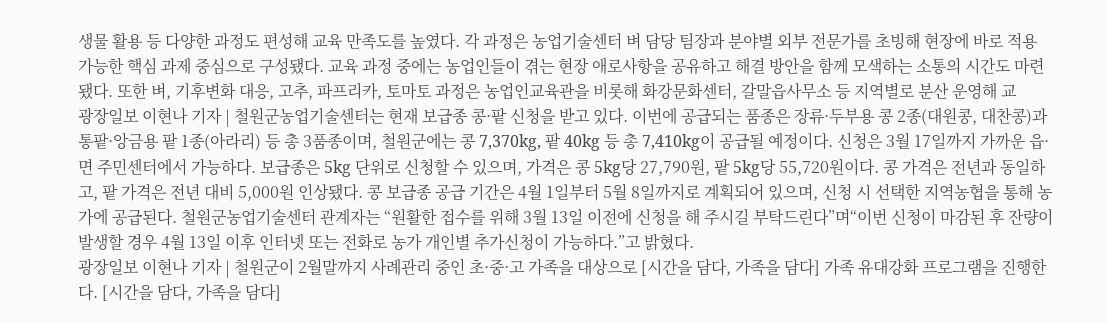생물 활용 등 다양한 과정도 편성해 교육 만족도를 높였다. 각 과정은 농업기술센터 벼 담당 팀장과 분야별 외부 전문가를 초빙해 현장에 바로 적용 가능한 핵심 과제 중심으로 구성됐다. 교육 과정 중에는 농업인들이 겪는 현장 애로사항을 공유하고 해결 방안을 함께 모색하는 소통의 시간도 마련됐다. 또한 벼, 기후변화 대응, 고추, 파프리카, 토마토 과정은 농업인교육관을 비롯해 화강문화센터, 갈말읍사무소 등 지역별로 분산 운영해 교
광장일보 이현나 기자 | 철원군농업기술센터는 현재 보급종 콩·팥 신청을 받고 있다. 이번에 공급되는 품종은 장류·두부용 콩 2종(대원콩, 대찬콩)과 통팥·앙금용 팥 1종(아라리) 등 총 3품종이며, 철원군에는 콩 7,370kg, 팥 40kg 등 총 7,410kg이 공급될 예정이다. 신청은 3월 17일까지 가까운 읍·면 주민센터에서 가능하다. 보급종은 5kg 단위로 신청할 수 있으며, 가격은 콩 5kg당 27,790원, 팥 5kg당 55,720원이다. 콩 가격은 전년과 동일하고, 팥 가격은 전년 대비 5,000원 인상됐다. 콩 보급종 공급 기간은 4월 1일부터 5월 8일까지로 계획되어 있으며, 신청 시 선택한 지역농협을 통해 농가에 공급된다. 철원군농업기술센터 관계자는 “원활한 접수를 위해 3월 13일 이전에 신청을 해 주시길 부탁드린다”며“이번 신청이 마감된 후 잔량이 발생할 경우 4월 13일 이후 인터넷 또는 전화로 농가 개인별 추가신청이 가능하다.”고 밝혔다.
광장일보 이현나 기자 | 철원군이 2월말까지 사례관리 중인 초·중·고 가족을 대상으로 [시간을 담다, 가족을 담다] 가족 유대강화 프로그램을 진행한다. [시간을 담다, 가족을 담다]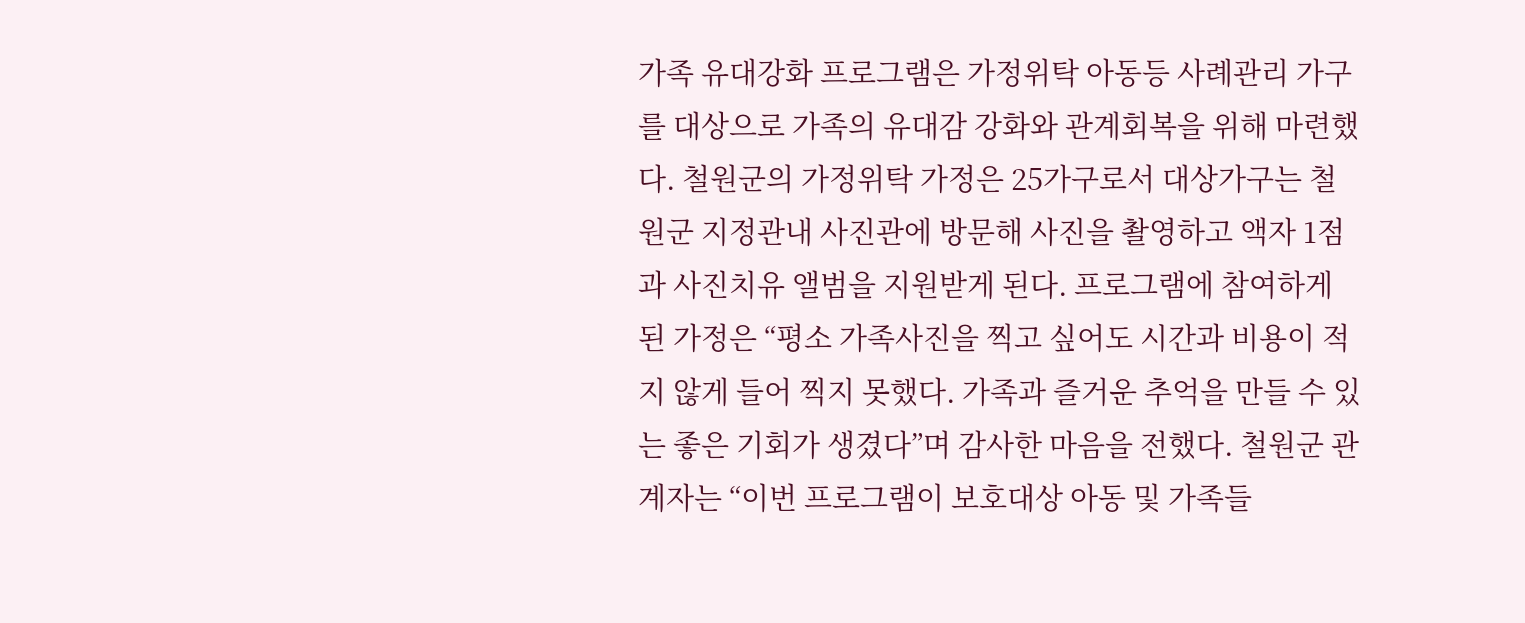가족 유대강화 프로그램은 가정위탁 아동등 사례관리 가구를 대상으로 가족의 유대감 강화와 관계회복을 위해 마련했다. 철원군의 가정위탁 가정은 25가구로서 대상가구는 철원군 지정관내 사진관에 방문해 사진을 촬영하고 액자 1점과 사진치유 앨범을 지원받게 된다. 프로그램에 참여하게 된 가정은 “평소 가족사진을 찍고 싶어도 시간과 비용이 적지 않게 들어 찍지 못했다. 가족과 즐거운 추억을 만들 수 있는 좋은 기회가 생겼다”며 감사한 마음을 전했다. 철원군 관계자는 “이번 프로그램이 보호대상 아동 및 가족들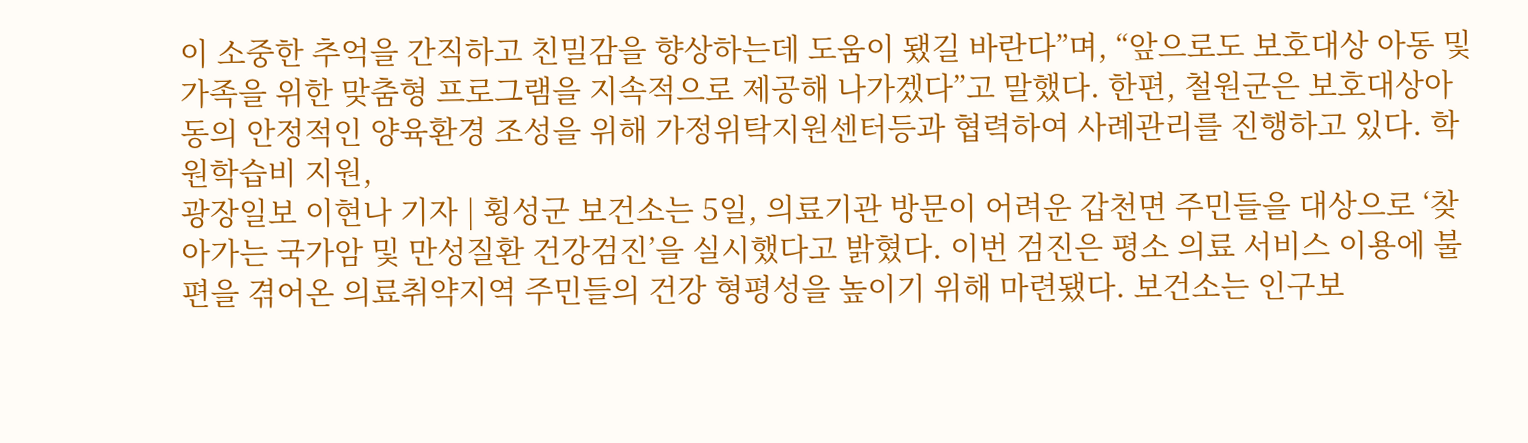이 소중한 추억을 간직하고 친밀감을 향상하는데 도움이 됐길 바란다”며, “앞으로도 보호대상 아동 및 가족을 위한 맞춤형 프로그램을 지속적으로 제공해 나가겠다”고 말했다. 한편, 철원군은 보호대상아동의 안정적인 양육환경 조성을 위해 가정위탁지원센터등과 협력하여 사례관리를 진행하고 있다. 학원학습비 지원,
광장일보 이현나 기자 | 횡성군 보건소는 5일, 의료기관 방문이 어려운 갑천면 주민들을 대상으로 ‘찾아가는 국가암 및 만성질환 건강검진’을 실시했다고 밝혔다. 이번 검진은 평소 의료 서비스 이용에 불편을 겪어온 의료취약지역 주민들의 건강 형평성을 높이기 위해 마련됐다. 보건소는 인구보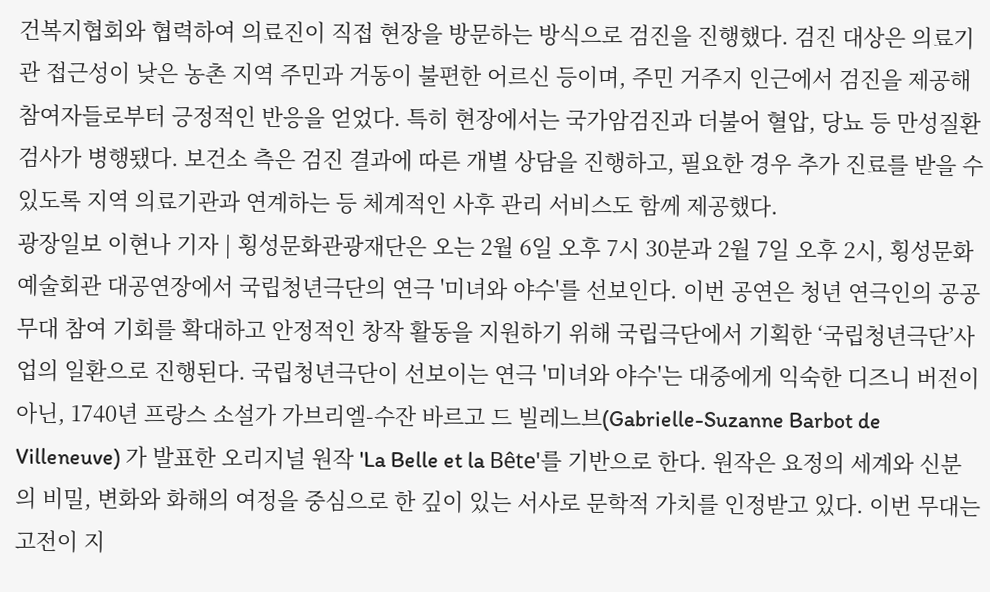건복지협회와 협력하여 의료진이 직접 현장을 방문하는 방식으로 검진을 진행했다. 검진 대상은 의료기관 접근성이 낮은 농촌 지역 주민과 거동이 불편한 어르신 등이며, 주민 거주지 인근에서 검진을 제공해 참여자들로부터 긍정적인 반응을 얻었다. 특히 현장에서는 국가암검진과 더불어 혈압, 당뇨 등 만성질환 검사가 병행됐다. 보건소 측은 검진 결과에 따른 개별 상담을 진행하고, 필요한 경우 추가 진료를 받을 수 있도록 지역 의료기관과 연계하는 등 체계적인 사후 관리 서비스도 함께 제공했다.
광장일보 이현나 기자 | 횡성문화관광재단은 오는 2월 6일 오후 7시 30분과 2월 7일 오후 2시, 횡성문화예술회관 대공연장에서 국립청년극단의 연극 '미녀와 야수'를 선보인다. 이번 공연은 청년 연극인의 공공 무대 참여 기회를 확대하고 안정적인 창작 활동을 지원하기 위해 국립극단에서 기획한 ‘국립청년극단’사업의 일환으로 진행된다. 국립청년극단이 선보이는 연극 '미녀와 야수'는 대중에게 익숙한 디즈니 버전이 아닌, 1740년 프랑스 소설가 가브리엘-수잔 바르고 드 빌레느브(Gabrielle-Suzanne Barbot de Villeneuve) 가 발표한 오리지널 원작 'La Belle et la Bête'를 기반으로 한다. 원작은 요정의 세계와 신분의 비밀, 변화와 화해의 여정을 중심으로 한 깊이 있는 서사로 문학적 가치를 인정받고 있다. 이번 무대는 고전이 지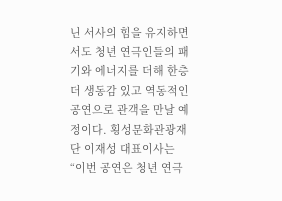닌 서사의 힘을 유지하면서도 청년 연극인들의 패기와 에너지를 더해 한층 더 생동감 있고 역동적인 공연으로 관객을 만날 예정이다. 횡성문화관광재단 이재성 대표이사는 “이번 공연은 청년 연극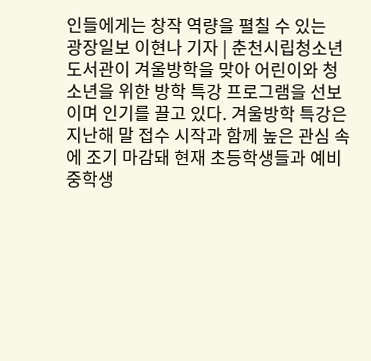인들에게는 창작 역량을 펼칠 수 있는
광장일보 이현나 기자 | 춘천시립청소년도서관이 겨울방학을 맞아 어린이와 청소년을 위한 방학 특강 프로그램을 선보이며 인기를 끌고 있다. 겨울방학 특강은 지난해 말 접수 시작과 함께 높은 관심 속에 조기 마감돼 현재 초등학생들과 예비 중학생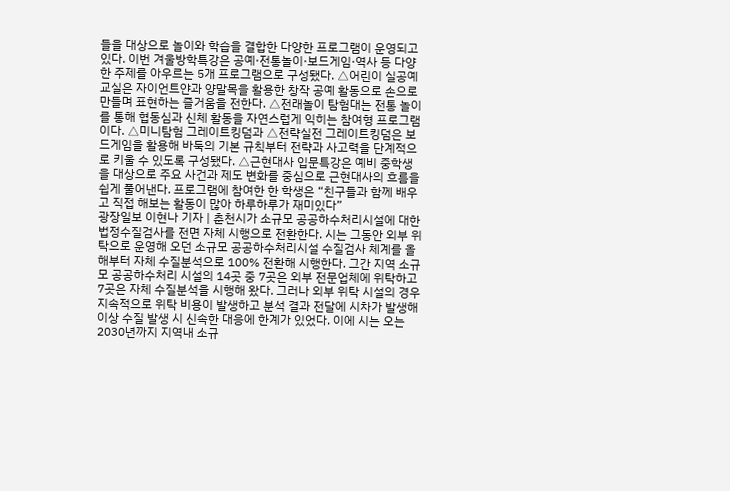들을 대상으로 놀이와 학습을 결합한 다양한 프로그램이 운영되고 있다. 이번 겨울방학특강은 공예·전통놀이·보드게임·역사 등 다양한 주제를 아우르는 5개 프로그램으로 구성됐다. △어린이 실공예 교실은 자이언트얀과 양말목을 활용한 창작 공예 활동으로 손으로 만들며 표현하는 즐거움을 전한다. △전래놀이 탐험대는 전통 놀이를 통해 협동심과 신체 활동을 자연스럽게 익히는 참여형 프로그램이다. △미니탐험 그레이트킹덤과 △전략실전 그레이트킹덤은 보드게임을 활용해 바둑의 기본 규칙부터 전략과 사고력을 단계적으로 키울 수 있도록 구성됐다. △근현대사 입문특강은 예비 중학생을 대상으로 주요 사건과 제도 변화를 중심으로 근현대사의 흐름을 쉽게 풀어낸다. 프로그램에 참여한 한 학생은 “친구들과 함께 배우고 직접 해보는 활동이 많아 하루하루가 재미있다”
광장일보 이현나 기자 | 춘천시가 소규모 공공하수처리시설에 대한 법정수질검사를 전면 자체 시행으로 전환한다. 시는 그동안 외부 위탁으로 운영해 오던 소규모 공공하수처리시설 수질검사 체계를 올해부터 자체 수질분석으로 100% 전환해 시행한다. 그간 지역 소규모 공공하수처리 시설의 14곳 중 7곳은 외부 전문업체에 위탁하고 7곳은 자체 수질분석을 시행해 왔다. 그러나 외부 위탁 시설의 경우 지속적으로 위탁 비용이 발생하고 분석 결과 전달에 시차가 발생해 이상 수질 발생 시 신속한 대응에 한계가 있었다. 이에 시는 오는 2030년까지 지역내 소규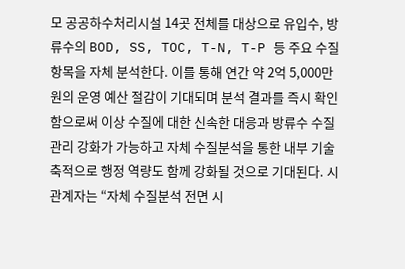모 공공하수처리시설 14곳 전체를 대상으로 유입수, 방류수의 BOD, SS, TOC, T-N, T-P 등 주요 수질항목을 자체 분석한다. 이를 통해 연간 약 2억 5,000만 원의 운영 예산 절감이 기대되며 분석 결과를 즉시 확인함으로써 이상 수질에 대한 신속한 대응과 방류수 수질 관리 강화가 가능하고 자체 수질분석을 통한 내부 기술 축적으로 행정 역량도 함께 강화될 것으로 기대된다. 시 관계자는 “자체 수질분석 전면 시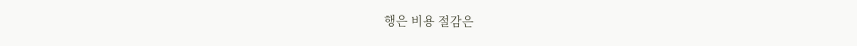행은 비용 절감은